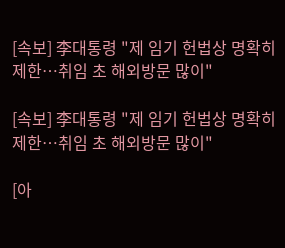[속보] 李대통령 "제 임기 헌법상 명확히 제한…취임 초 해외방문 많이"

[속보] 李대통령 "제 임기 헌법상 명확히 제한…취임 초 해외방문 많이"

[아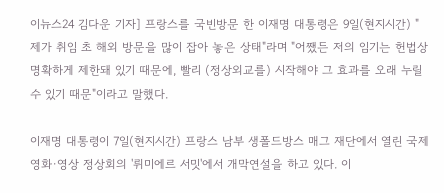이뉴스24 김다운 기자] 프랑스를 국빈방문 한 이재명 대통령은 9일(현지시간) "제가 취임 초 해외 방문을 많이 잡아 놓은 상태"라며 "어쨌든 저의 임기는 헌법상 명확하게 제한돼 있기 때문에, 빨리 (정상외교를) 시작해야 그 효과를 오래 누릴 수 있기 때문"이라고 말했다.

이재명 대통령이 7일(현지시간) 프랑스 남부 생폴드방스 매그 재단에서 열린 국제 영화·영상 정상회의 '뤼미에르 서밋'에서 개막연설을 하고 있다. 이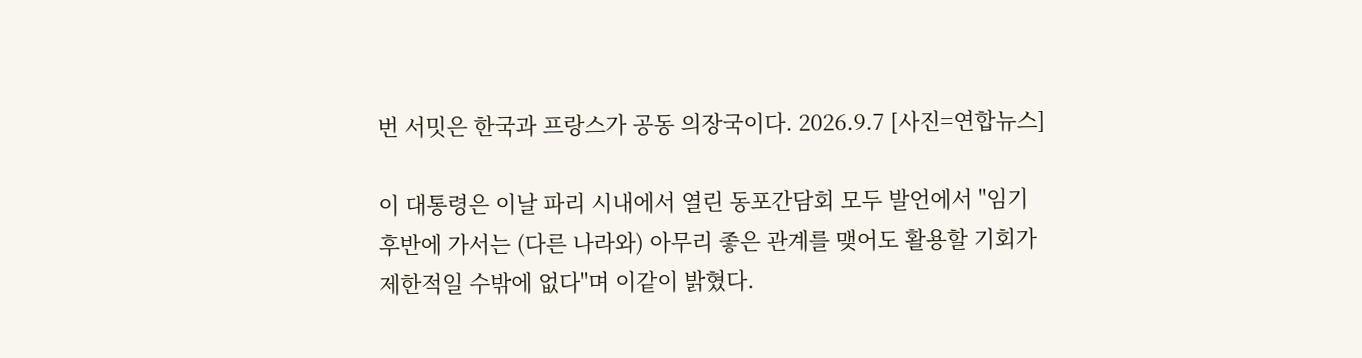번 서밋은 한국과 프랑스가 공동 의장국이다. 2026.9.7 [사진=연합뉴스]

이 대통령은 이날 파리 시내에서 열린 동포간담회 모두 발언에서 "임기 후반에 가서는 (다른 나라와) 아무리 좋은 관계를 맺어도 활용할 기회가 제한적일 수밖에 없다"며 이같이 밝혔다.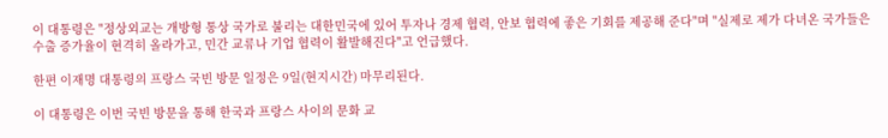이 대통령은 "정상외교는 개방형 통상 국가로 불리는 대한민국에 있어 투자나 경제 협력, 안보 협력에 좋은 기회를 제공해 준다"며 "실제로 제가 다녀온 국가들은 수출 증가율이 현격히 올라가고, 민간 교류나 기업 협력이 활발해진다"고 언급했다.

한편 이재명 대통령의 프랑스 국빈 방문 일정은 9일(현지시간) 마무리된다.

이 대통령은 이번 국빈 방문을 통해 한국과 프랑스 사이의 문화 교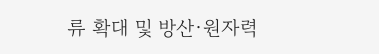류 확대 및 방산·원자력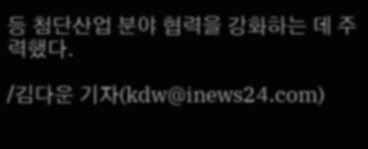등 첨단산업 분야 협력을 강화하는 데 주력했다.

/김다운 기자(kdw@inews24.com)